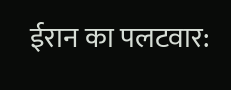ईरान का पलटवार: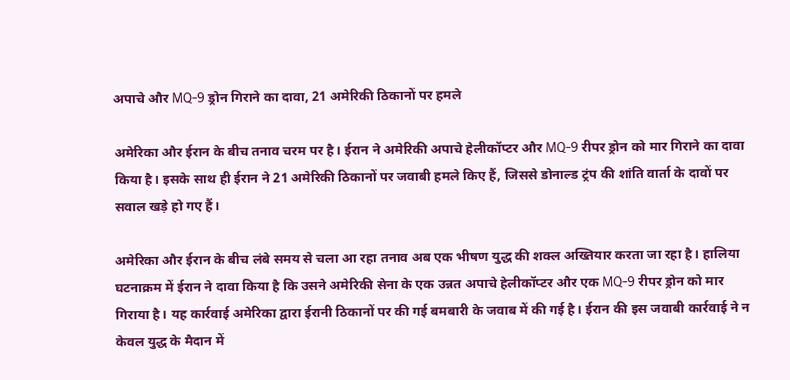अपाचे और MQ-9 ड्रोन गिराने का दावा, 21 अमेरिकी ठिकानों पर हमले

अमेरिका और ईरान के बीच तनाव चरम पर है। ईरान ने अमेरिकी अपाचे हेलीकॉप्टर और MQ-9 रीपर ड्रोन को मार गिराने का दावा किया है। इसके साथ ही ईरान ने 21 अमेरिकी ठिकानों पर जवाबी हमले किए हैं, जिससे डोनाल्ड ट्रंप की शांति वार्ता के दावों पर सवाल खड़े हो गए हैं।

अमेरिका और ईरान के बीच लंबे समय से चला आ रहा तनाव अब एक भीषण युद्ध की शक्ल अख्तियार करता जा रहा है। हालिया घटनाक्रम में ईरान ने दावा किया है कि उसने अमेरिकी सेना के एक उन्नत अपाचे हेलीकॉप्टर और एक MQ-9 रीपर ड्रोन को मार गिराया है। यह कार्रवाई अमेरिका द्वारा ईरानी ठिकानों पर की गई बमबारी के जवाब में की गई है। ईरान की इस जवाबी कार्रवाई ने न केवल युद्ध के मैदान में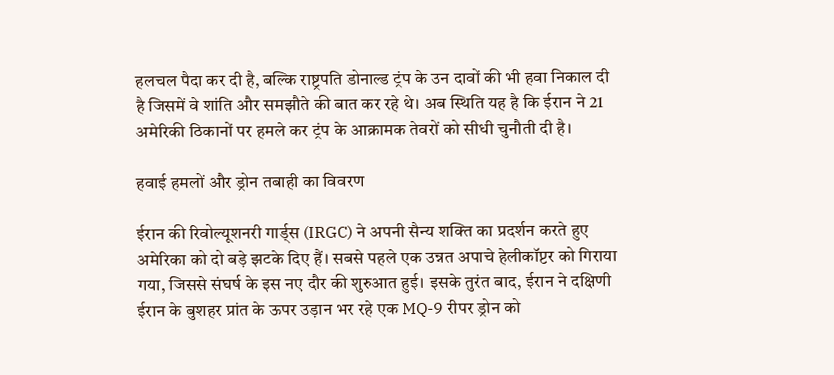हलचल पैदा कर दी है, बल्कि राष्ट्रपति डोनाल्ड ट्रंप के उन दावों की भी हवा निकाल दी है जिसमें वे शांति और समझौते की बात कर रहे थे। अब स्थिति यह है कि ईरान ने 21 अमेरिकी ठिकानों पर हमले कर ट्रंप के आक्रामक तेवरों को सीधी चुनौती दी है।

हवाई हमलों और ड्रोन तबाही का विवरण

ईरान की रिवोल्यूशनरी गार्ड्स (IRGC) ने अपनी सैन्य शक्ति का प्रदर्शन करते हुए अमेरिका को दो बड़े झटके दिए हैं। सबसे पहले एक उन्नत अपाचे हेलीकॉप्टर को गिराया गया, जिससे संघर्ष के इस नए दौर की शुरुआत हुई। इसके तुरंत बाद, ईरान ने दक्षिणी ईरान के बुशहर प्रांत के ऊपर उड़ान भर रहे एक MQ-9 रीपर ड्रोन को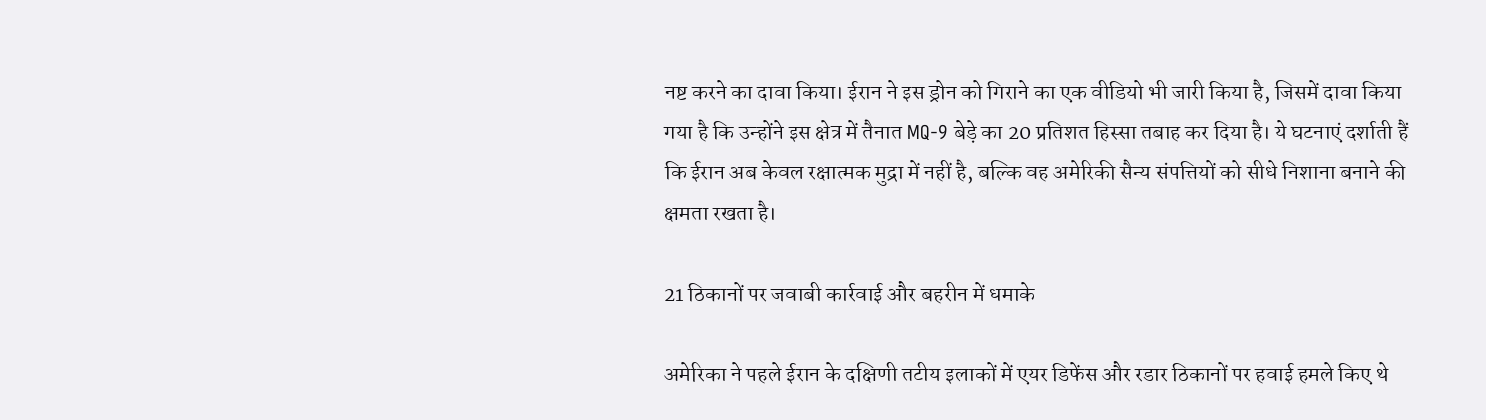नष्ट करने का दावा किया। ईरान ने इस ड्रोन को गिराने का एक वीडियो भी जारी किया है, जिसमें दावा किया गया है कि उन्होंने इस क्षेत्र में तैनात MQ-9 बेड़े का 20 प्रतिशत हिस्सा तबाह कर दिया है। ये घटनाएं दर्शाती हैं कि ईरान अब केवल रक्षात्मक मुद्रा में नहीं है, बल्कि वह अमेरिकी सैन्य संपत्तियों को सीधे निशाना बनाने की क्षमता रखता है।

21 ठिकानों पर जवाबी कार्रवाई और बहरीन में धमाके

अमेरिका ने पहले ईरान के दक्षिणी तटीय इलाकों में एयर डिफेंस और रडार ठिकानों पर हवाई हमले किए थे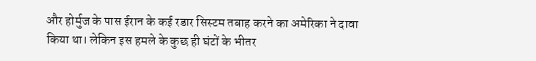और होर्मुज के पास ईरान के कई रडार सिस्टम तबाह करने का अमेरिका ने दावा किया था। लेकिन इस हमले के कुछ ही घंटों के भीतर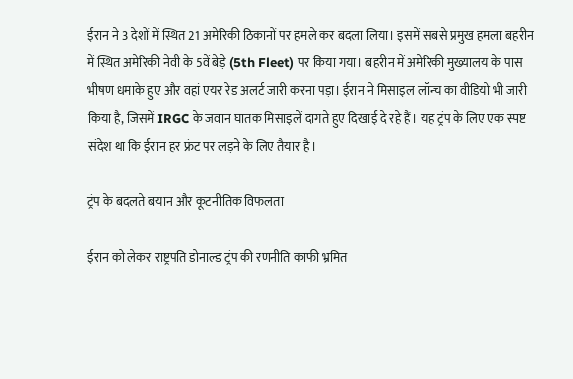ईरान ने 3 देशों में स्थित 21 अमेरिकी ठिकानों पर हमले कर बदला लिया। इसमें सबसे प्रमुख हमला बहरीन में स्थित अमेरिकी नेवी के 5वें बेड़े (5th Fleet) पर किया गया। बहरीन में अमेरिकी मुख्यालय के पास भीषण धमाके हुए और वहां एयर रेड अलर्ट जारी करना पड़ा। ईरान ने मिसाइल लॉन्च का वीडियो भी जारी किया है, जिसमें IRGC के जवान घातक मिसाइलें दागते हुए दिखाई दे रहे हैं। यह ट्रंप के लिए एक स्पष्ट संदेश था कि ईरान हर फ्रंट पर लड़ने के लिए तैयार है।

ट्रंप के बदलते बयान और कूटनीतिक विफलता

ईरान को लेकर राष्ट्रपति डोनाल्ड ट्रंप की रणनीति काफी भ्रमित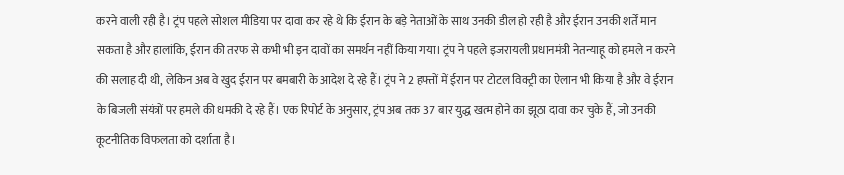करने वाली रही है। ट्रंप पहले सोशल मीडिया पर दावा कर रहे थे कि ईरान के बड़े नेताओं के साथ उनकी डील हो रही है और ईरान उनकी शर्तें मान सकता है और हालांकि, ईरान की तरफ से कभी भी इन दावों का समर्थन नहीं किया गया। ट्रंप ने पहले इजरायली प्रधानमंत्री नेतन्याहू को हमले न करने की सलाह दी थी, लेकिन अब वे खुद ईरान पर बमबारी के आदेश दे रहे हैं। ट्रंप ने 2 हफ्तों में ईरान पर टोटल विक्ट्री का ऐलान भी किया है और वे ईरान के बिजली संयंत्रों पर हमले की धमकी दे रहे हैं। एक रिपोर्ट के अनुसार, ट्रंप अब तक 37 बार युद्ध खत्म होने का झूठा दावा कर चुके हैं, जो उनकी कूटनीतिक विफलता को दर्शाता है।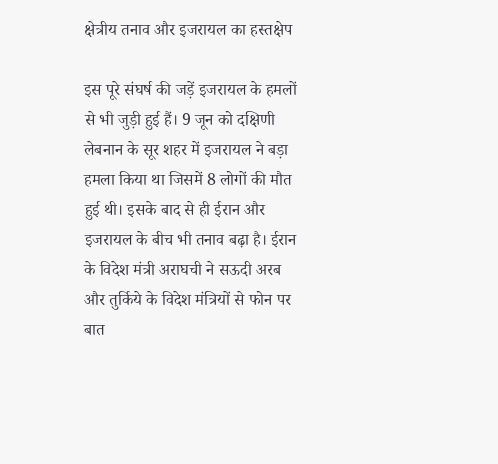क्षेत्रीय तनाव और इजरायल का हस्तक्षेप

इस पूरे संघर्ष की जड़ें इजरायल के हमलों से भी जुड़ी हुई हैं। 9 जून को दक्षिणी लेबनान के सूर शहर में इजरायल ने बड़ा हमला किया था जिसमें 8 लोगों की मौत हुई थी। इसके बाद से ही ईरान और इजरायल के बीच भी तनाव बढ़ा है। ईरान के विदेश मंत्री अराघची ने सऊदी अरब और तुर्किये के विदेश मंत्रियों से फोन पर बात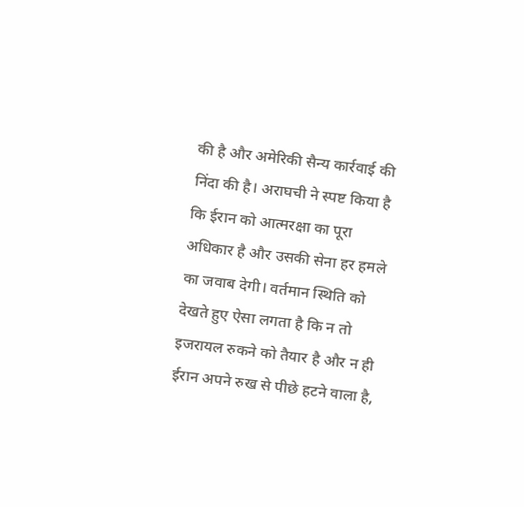की है और अमेरिकी सैन्य कार्रवाई की निंदा की है। अराघची ने स्पष्ट किया है कि ईरान को आत्मरक्षा का पूरा अधिकार है और उसकी सेना हर हमले का जवाब देगी। वर्तमान स्थिति को देखते हुए ऐसा लगता है कि न तो इजरायल रुकने को तैयार है और न ही ईरान अपने रुख से पीछे हटने वाला है,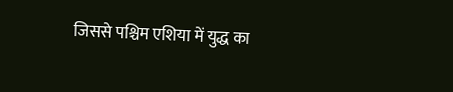जिससे पश्चिम एशिया में युद्ध का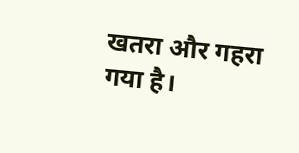खतरा और गहरा गया है।